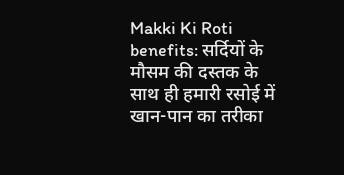Makki Ki Roti benefits: सर्दियों के मौसम की दस्तक के साथ ही हमारी रसोई में खान-पान का तरीका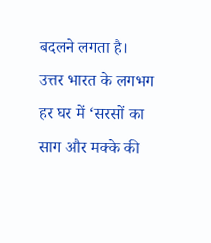बदलने लगता है।
उत्तर भारत के लगभग हर घर में ‘सरसों का साग और मक्के की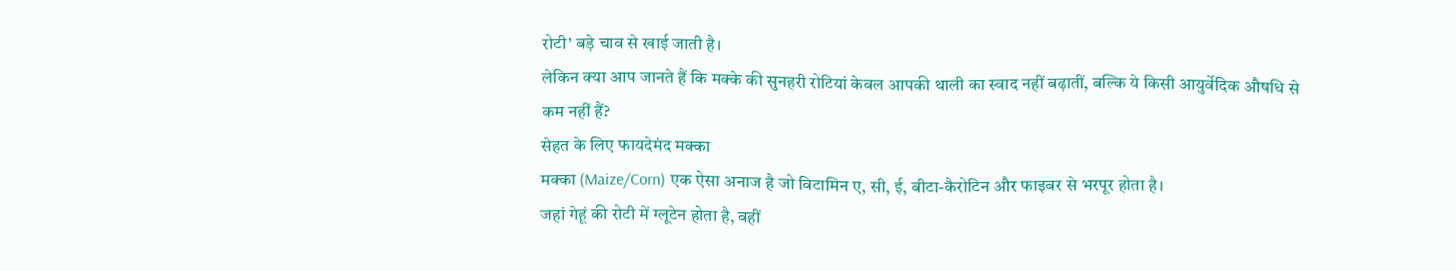रोटी’ बड़े चाव से खाई जाती है।
लेकिन क्या आप जानते हैं कि मक्के की सुनहरी रोटियां केवल आपकी थाली का स्वाद नहीं बढ़ातीं, बल्कि ये किसी आयुर्वेदिक औषधि से कम नहीं हैं?
सेहत के लिए फायदेमंद मक्का
मक्का (Maize/Corn) एक ऐसा अनाज है जो विटामिन ए, सी, ई, बीटा-कैरोटिन और फाइबर से भरपूर होता है।
जहां गेहूं की रोटी में ग्लूटेन होता है, वहीं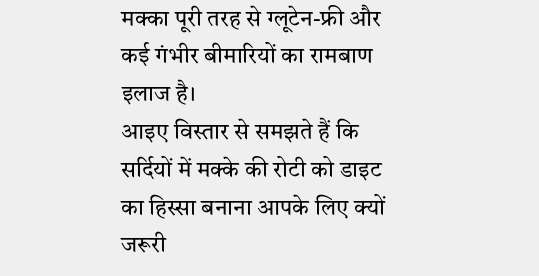मक्का पूरी तरह से ग्लूटेन-फ्री और कई गंभीर बीमारियों का रामबाण इलाज है।
आइए विस्तार से समझते हैं कि सर्दियों में मक्के की रोटी को डाइट का हिस्सा बनाना आपके लिए क्यों जरूरी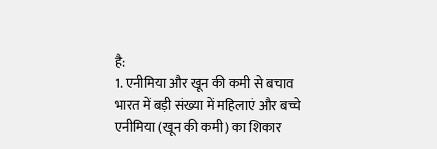है:
1. एनीमिया और खून की कमी से बचाव
भारत में बड़ी संख्या में महिलाएं और बच्चे एनीमिया (खून की कमी) का शिकार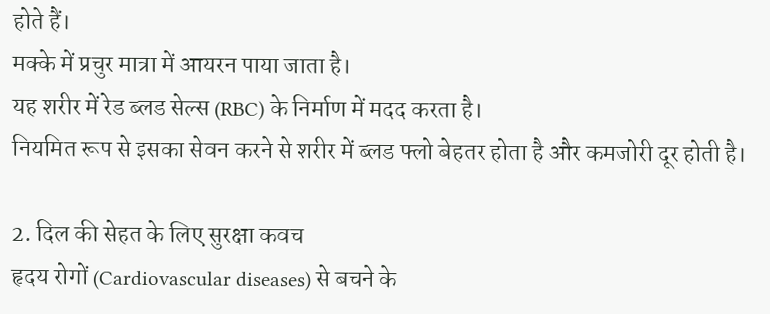होते हैं।
मक्के में प्रचुर मात्रा में आयरन पाया जाता है।
यह शरीर में रेड ब्लड सेल्स (RBC) के निर्माण में मदद करता है।
नियमित रूप से इसका सेवन करने से शरीर में ब्लड फ्लो बेहतर होता है और कमजोरी दूर होती है।

2. दिल की सेहत के लिए सुरक्षा कवच
हृदय रोगों (Cardiovascular diseases) से बचने के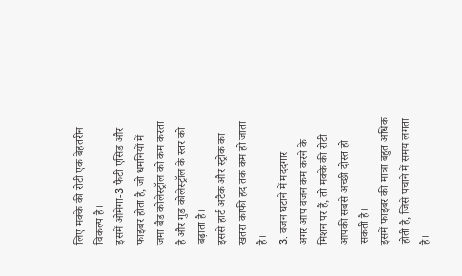लिए मक्के की रोटी एक बेहतरीन विकल्प है।
इसमें ओमेगा-3 फैटी एसिड और फाइबर होता है, जो धमनियों में जमा बैड कोलेस्ट्रॉल को कम करता है और गुड कोलेस्ट्रॉल के स्तर को बढ़ाता है।
इससे हार्ट अटैक और स्ट्रोक का खतरा काफी हद तक कम हो जाता है।
3. वजन घटाने में मददगार
अगर आप वजन कम करने के मिशन पर हैं, तो मक्के की रोटी आपकी सबसे अच्छी दोस्त हो सकती है।
इसमें फाइबर की मात्रा बहुत अधिक होती है, जिसे पचाने में समय लगता है।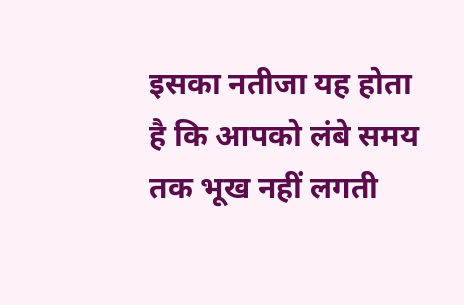इसका नतीजा यह होता है कि आपको लंबे समय तक भूख नहीं लगती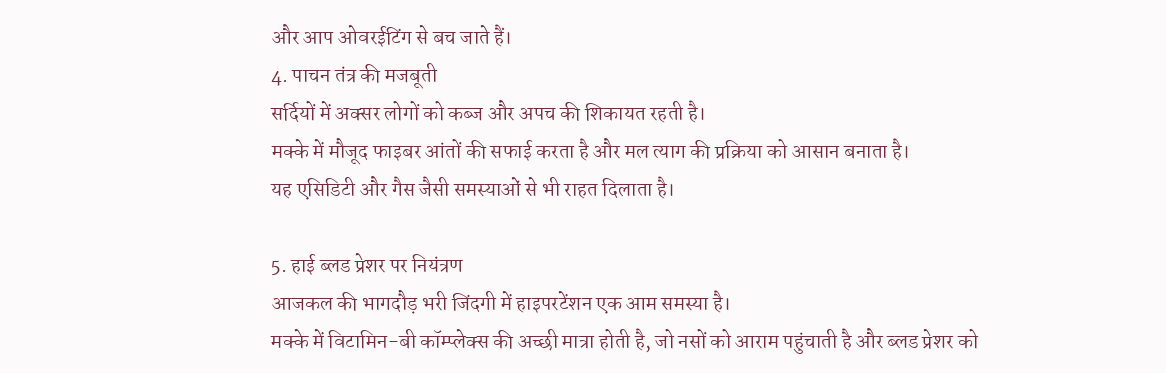और आप ओवरईटिंग से बच जाते हैं।
4. पाचन तंत्र की मजबूती
सर्दियों में अक्सर लोगों को कब्ज और अपच की शिकायत रहती है।
मक्के में मौजूद फाइबर आंतों की सफाई करता है और मल त्याग की प्रक्रिया को आसान बनाता है।
यह एसिडिटी और गैस जैसी समस्याओं से भी राहत दिलाता है।

5. हाई ब्लड प्रेशर पर नियंत्रण
आजकल की भागदौड़ भरी जिंदगी में हाइपरटेंशन एक आम समस्या है।
मक्के में विटामिन-बी कॉम्प्लेक्स की अच्छी मात्रा होती है, जो नसों को आराम पहुंचाती है और ब्लड प्रेशर को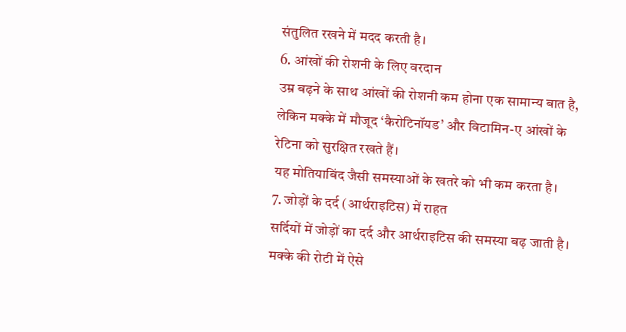संतुलित रखने में मदद करती है।
6. आंखों की रोशनी के लिए वरदान
उम्र बढ़ने के साथ आंखों की रोशनी कम होना एक सामान्य बात है, लेकिन मक्के में मौजूद ‘कैरोटिनॉयड’ और विटामिन-ए आंखों के रेटिना को सुरक्षित रखते हैं।
यह मोतियाबिंद जैसी समस्याओं के खतरे को भी कम करता है।
7. जोड़ों के दर्द (आर्थराइटिस) में राहत
सर्दियों में जोड़ों का दर्द और आर्थराइटिस की समस्या बढ़ जाती है।
मक्के की रोटी में ऐसे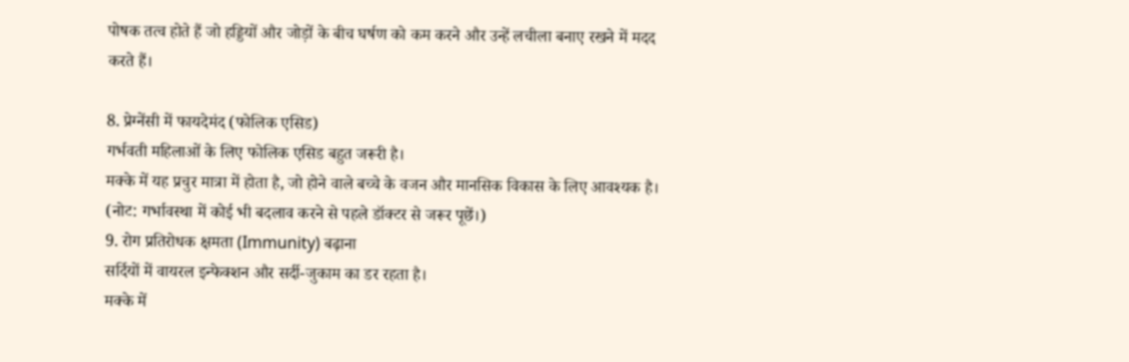पोषक तत्व होते हैं जो हड्डियों और जोड़ों के बीच घर्षण को कम करने और उन्हें लचीला बनाए रखने में मदद करते हैं।

8. प्रेग्नेंसी में फायदेमंद (फोलिक एसिड)
गर्भवती महिलाओं के लिए फोलिक एसिड बहुत जरूरी है।
मक्के में यह प्रचुर मात्रा में होता है, जो होने वाले बच्चे के वजन और मानसिक विकास के लिए आवश्यक है।
(नोट: गर्भावस्था में कोई भी बदलाव करने से पहले डॉक्टर से जरूर पूछें।)
9. रोग प्रतिरोधक क्षमता (Immunity) बढ़ाना
सर्दियों में वायरल इन्फेक्शन और सर्दी-जुकाम का डर रहता है।
मक्के में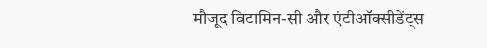मौजूद विटामिन-सी और एंटीऑक्सीडेंट्स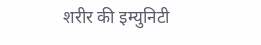शरीर की इम्युनिटी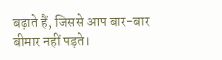बढ़ाते हैं, जिससे आप बार-बार बीमार नहीं पड़ते।